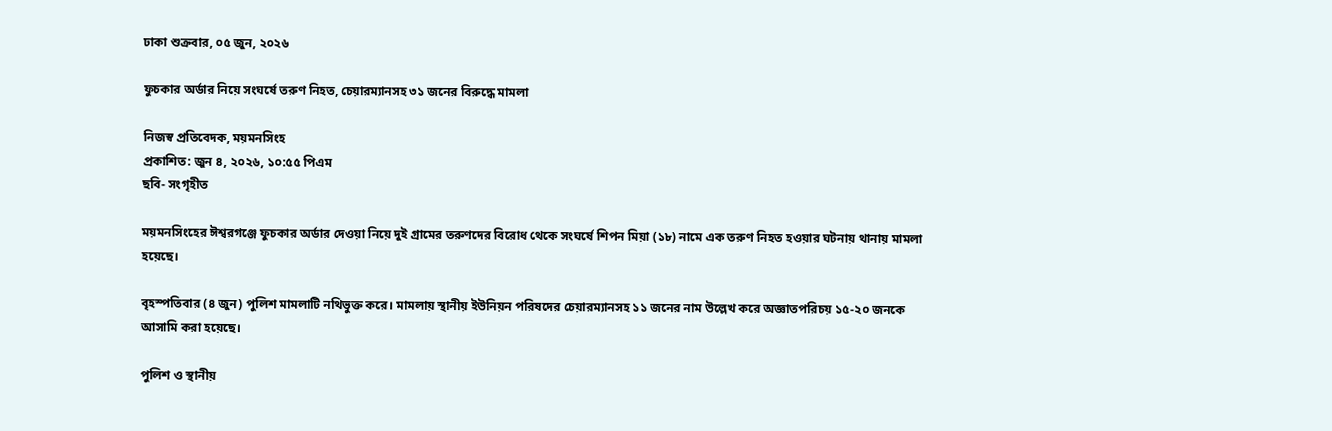ঢাকা শুক্রবার, ০৫ জুন, ২০২৬

ফুচকার অর্ডার নিয়ে সংঘর্ষে তরুণ নিহত, চেয়ারম্যানসহ ৩১ জনের বিরুদ্ধে মামলা

নিজস্ব প্রতিবেদক, ময়মনসিংহ
প্রকাশিত: জুন ৪, ২০২৬, ১০:৫৫ পিএম
ছবি- সংগৃহীত

ময়মনসিংহের ঈশ্বরগঞ্জে ফুচকার অর্ডার দেওয়া নিয়ে দুই গ্রামের তরুণদের বিরোধ থেকে সংঘর্ষে শিপন মিয়া (১৮) নামে এক তরুণ নিহত হওয়ার ঘটনায় থানায় মামলা হয়েছে।

বৃহস্পতিবার (৪ জুন) পুলিশ মামলাটি নথিভুক্ত করে। মামলায় স্থানীয় ইউনিয়ন পরিষদের চেয়ারম্যানসহ ১১ জনের নাম উল্লেখ করে অজ্ঞাতপরিচয় ১৫-২০ জনকে আসামি করা হয়েছে।

পুলিশ ও স্থানীয়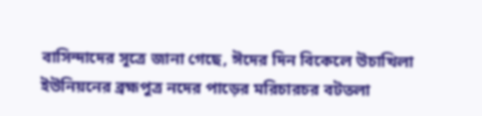বাসিন্দাদের সূত্রে জানা গেছে, ঈদের দিন বিকেলে উচাখিলা ইউনিয়নের ব্রহ্মপুত্র নদের পাড়ের মরিচারচর বটতলা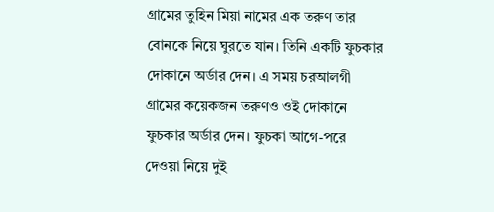গ্রামের তুহিন মিয়া নামের এক তরুণ তার বোনকে নিয়ে ঘুরতে যান। তিনি একটি ফুচকার দোকানে অর্ডার দেন। এ সময় চরআলগী গ্রামের কয়েকজন তরুণও ওই দোকানে ফুচকার অর্ডার দেন। ফুচকা আগে-পরে দেওয়া নিয়ে দুই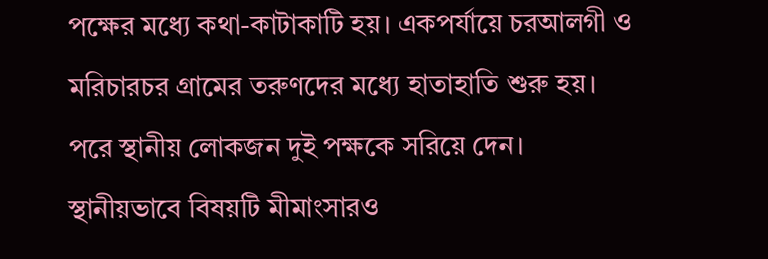পক্ষের মধ্যে কথা-কাটাকাটি হয়। একপর্যায়ে চরআলগী ও মরিচারচর গ্রামের তরুণদের মধ্যে হাতাহাতি শুরু হয়। পরে স্থানীয় লোকজন দুই পক্ষকে সরিয়ে দেন। স্থানীয়ভাবে বিষয়টি মীমাংসারও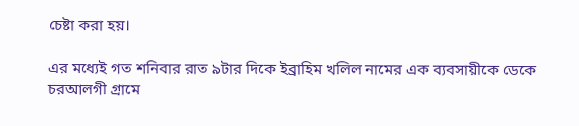চেষ্টা করা হয়।

এর মধ্যেই গত শনিবার রাত ৯টার দিকে ইব্রাহিম খলিল নামের এক ব্যবসায়ীকে ডেকে চরআলগী গ্রামে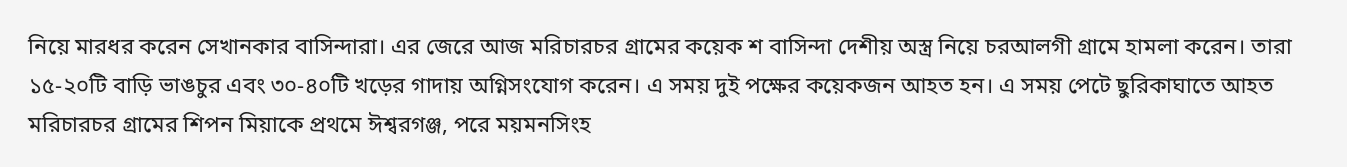নিয়ে মারধর করেন সেখানকার বাসিন্দারা। এর জেরে আজ মরিচারচর গ্রামের কয়েক শ বাসিন্দা দেশীয় অস্ত্র নিয়ে চরআলগী গ্রামে হামলা করেন। তারা ১৫-২০টি বাড়ি ভাঙচুর এবং ৩০-৪০টি খড়ের গাদায় অগ্নিসংযোগ করেন। এ সময় দুই পক্ষের কয়েকজন আহত হন। এ সময় পেটে ছুরিকাঘাতে আহত মরিচারচর গ্রামের শিপন মিয়াকে প্রথমে ঈশ্বরগঞ্জ, পরে ময়মনসিংহ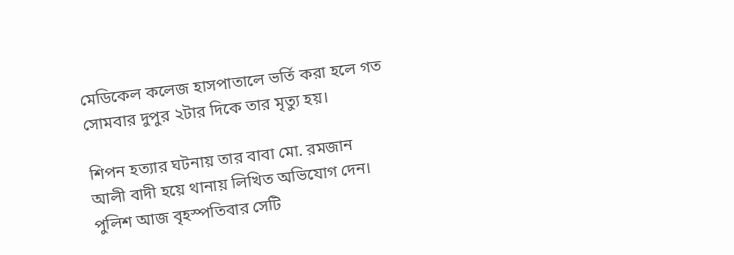মেডিকেল কলেজ হাসপাতালে ভর্তি করা হলে গত সোমবার দুপুর ২টার দিকে তার মৃত্যু হয়।

শিপন হত্যার ঘটনায় তার বাবা মো. রমজান আলী বাদী হয়ে থানায় লিখিত অভিযোগ দেন। পুলিশ আজ বৃহস্পতিবার সেটি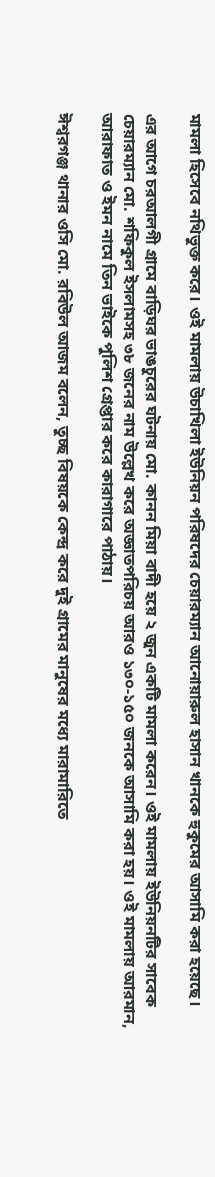মামলা হিসেবে নথিভুক্ত করে। ওই মামলায় উচাখিলা ইউনিয়ন পরিষদের চেয়ারম্যান আনোয়ারুল হাসান খানকে হুকুমের আসামি করা হয়েছে।

এর আগে চরআলগী গ্রামে বাড়িঘর ভাঙচুরের ঘটনায় মো. কানন মিয়া বাদী হয়ে ২ জুন একটি মামলা করেন। ওই মামলায় ইউনিয়নটির সাবেক চেয়ারম্যান মো. শফিকুল ইসলামসহ ৩৮ জনের নাম উল্লেখ করে অজ্ঞাতপরিচয় আরও ১৩০-১৫০ জনকে আসামি করা হয়। ওই মামলায় আরমান, আরাফাত ও ইমন নামে তিন ভাইকে পুলিশ গ্রেপ্তার করে কারাগারে পাঠায়।

ঈশ্বরগঞ্জ থানার ওসি মো. রবিউল আজম বলেন, তুচ্ছ বিষয়কে কেন্দ্র করে দুই গ্রামের মানুষের মধ্যে মারামারিতে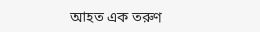আহত এক তরুণ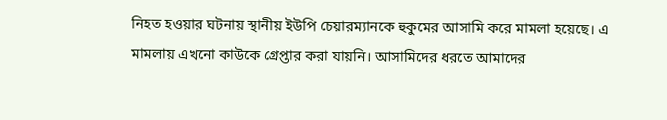নিহত হওয়ার ঘটনায় স্থানীয় ইউপি চেয়ারম্যানকে হুকুমের আসামি করে মামলা হয়েছে। এ মামলায় এখনো কাউকে গ্রেপ্তার করা যায়নি। আসামিদের ধরতে আমাদের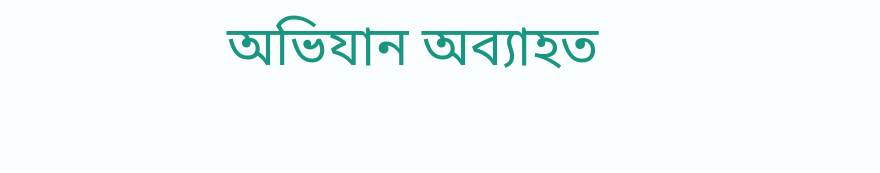অভিযান অব্যাহত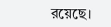রয়েছে।